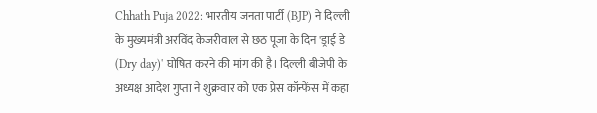Chhath Puja 2022: भारतीय जनता पार्टी (BJP) ने दिल्ली के मुख्यमंत्री अरविंद केजरीवाल से छठ पूजा के दिन 'ड्राई डे (Dry day)' घोषित करने की मांग की है। दिल्ली बीजेपी के अध्यक्ष आदेश गुप्ता ने शुक्रवार को एक प्रेस कॉन्फेंस में कहा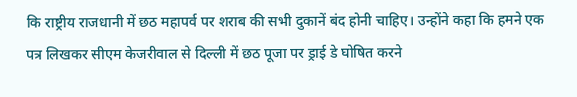कि राष्ट्रीय राजधानी में छठ महापर्व पर शराब की सभी दुकानें बंद होनी चाहिए। उन्होंने कहा कि हमने एक पत्र लिखकर सीएम केजरीवाल से दिल्ली में छठ पूजा पर ड्राई डे घोषित करने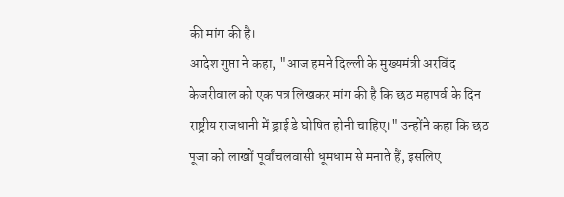की मांग की है।
आदेश गुप्ता ने कहा, "आज हमने दिल्ली के मुख्यमंत्री अरविंद केजरीवाल को एक पत्र लिखकर मांग की है कि छठ महापर्व के दिन राष्ट्रीय राजधानी में ड्राई डे घोषित होनी चाहिए।" उन्होंने कहा कि छठ पूजा को लाखों पूर्वांचलवासी धूमधाम से मनाते हैं, इसलिए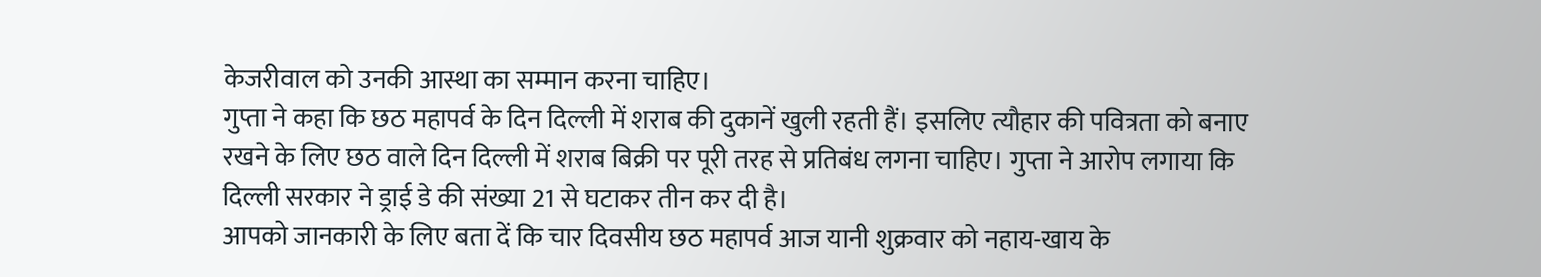केजरीवाल को उनकी आस्था का सम्मान करना चाहिए।
गुप्ता ने कहा कि छठ महापर्व के दिन दिल्ली में शराब की दुकानें खुली रहती हैं। इसलिए त्यौहार की पवित्रता को बनाए रखने के लिए छठ वाले दिन दिल्ली में शराब बिक्री पर पूरी तरह से प्रतिबंध लगना चाहिए। गुप्ता ने आरोप लगाया कि दिल्ली सरकार ने ड्राई डे की संख्या 21 से घटाकर तीन कर दी है।
आपको जानकारी के लिए बता दें कि चार दिवसीय छठ महापर्व आज यानी शुक्रवार को नहाय-खाय के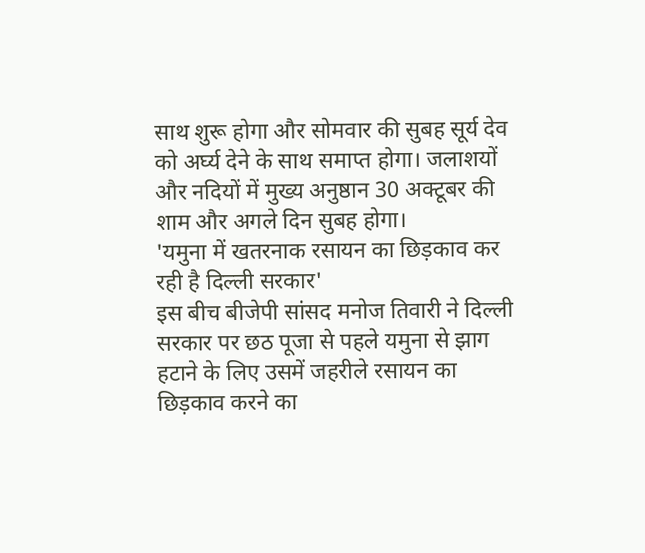साथ शुरू होगा और सोमवार की सुबह सूर्य देव को अर्घ्य देने के साथ समाप्त होगा। जलाशयों और नदियों में मुख्य अनुष्ठान 30 अक्टूबर की शाम और अगले दिन सुबह होगा।
'यमुना में खतरनाक रसायन का छिड़काव कर रही है दिल्ली सरकार'
इस बीच बीजेपी सांसद मनोज तिवारी ने दिल्ली सरकार पर छठ पूजा से पहले यमुना से झाग हटाने के लिए उसमें जहरीले रसायन का छिड़काव करने का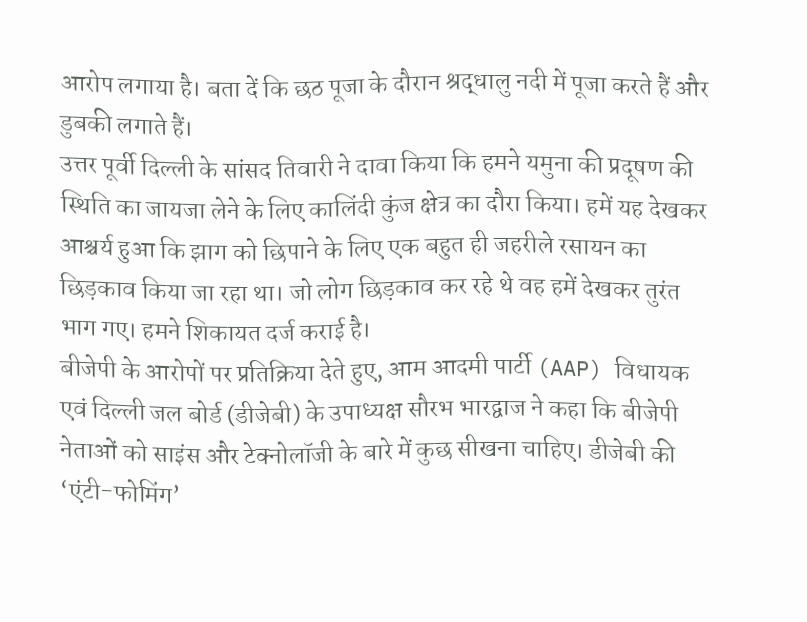आरोप लगाया है। बता दें कि छठ पूजा के दौरान श्रद्धालु नदी में पूजा करते हैं और डुबकी लगाते हैं।
उत्तर पूर्वी दिल्ली के सांसद तिवारी ने दावा किया कि हमने यमुना की प्रदूषण की स्थिति का जायजा लेने के लिए कालिंदी कुंज क्षेत्र का दौरा किया। हमें यह देखकर आश्चर्य हुआ कि झाग को छिपाने के लिए एक बहुत ही जहरीले रसायन का छिड़काव किया जा रहा था। जो लोग छिड़काव कर रहे थे वह हमें देखकर तुरंत भाग गए। हमने शिकायत दर्ज कराई है।
बीजेपी के आरोपों पर प्रतिक्रिया देते हुए, आम आदमी पार्टी (AAP) विधायक एवं दिल्ली जल बोर्ड (डीजेबी) के उपाध्यक्ष सौरभ भारद्वाज ने कहा कि बीजेपी नेताओं को साइंस और टेक्नोलॉजी के बारे में कुछ सीखना चाहिए। डीजेबी की ‘एंटी-फोमिंग’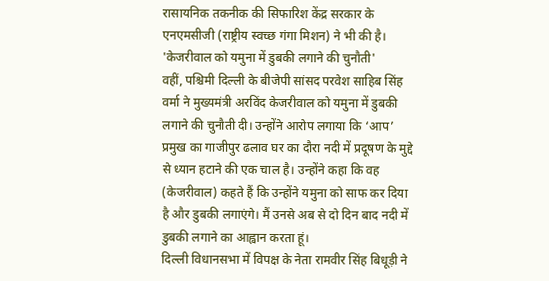रासायनिक तकनीक की सिफारिश केंद्र सरकार के एनएमसीजी (राष्ट्रीय स्वच्छ गंगा मिशन) ने भी की है।
'केजरीवाल को यमुना में डुबकी लगाने की चुनौती'
वहीं, पश्चिमी दिल्ली के बीजेपी सांसद परवेश साहिब सिंह वर्मा ने मुख्यमंत्री अरविंद केजरीवाल को यमुना में डुबकी लगाने की चुनौती दी। उन्होंने आरोप लगाया कि ‘आप’ प्रमुख का गाजीपुर ढलाव घर का दौरा नदी में प्रदूषण के मुद्दे से ध्यान हटाने की एक चाल है। उन्होंने कहा कि वह (केजरीवाल) कहते हैं कि उन्होंने यमुना को साफ कर दिया है और डुबकी लगाएंगे। मैं उनसे अब से दो दिन बाद नदी में डुबकी लगाने का आह्वान करता हूं।
दिल्ली विधानसभा में विपक्ष के नेता रामवीर सिंह बिधूड़ी ने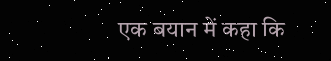एक बयान में कहा कि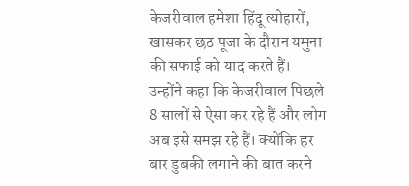केजरीवाल हमेशा हिंदू त्योहारों, खासकर छठ पूजा के दौरान यमुना की सफाई को याद करते हैं। उन्होंने कहा कि केजरीवाल पिछले 8 सालों से ऐसा कर रहे हैं और लोग अब इसे समझ रहे हैं। क्योंकि हर बार डुबकी लगाने की बात करने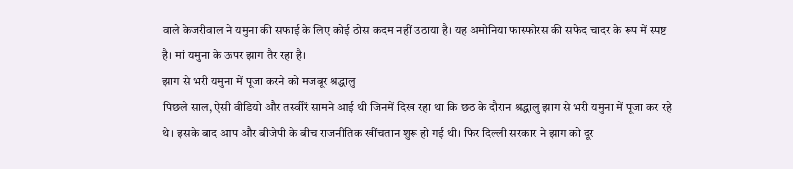वाले केजरीवाल ने यमुना की सफाई के लिए कोई ठोस कदम नहीं उठाया है। यह अमोनिया फास्फोरस की सफेद चादर के रूप में स्पष्ट है। मां यमुना के ऊपर झाग तैर रहा है।
झाग से भरी यमुना में पूजा करने को मजबूर श्रद्धालु
पिछले साल, ऐसी वीडियो और तस्वीरें सामने आई थी जिनमें दिख रहा था कि छठ के दौरान श्रद्धालु झाग से भरी यमुना में पूजा कर रहे थे। इसके बाद आप और बीजेपी के बीच राजनीतिक खींचतान शुरू हो गई थी। फिर दिल्ली सरकार ने झाग को दूर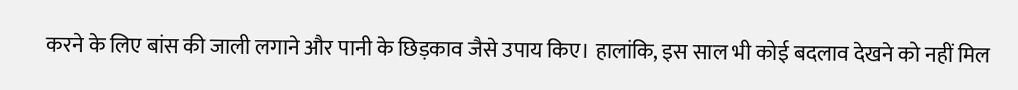करने के लिए बांस की जाली लगाने और पानी के छिड़काव जैसे उपाय किए। हालांकि, इस साल भी कोई बदलाव देखने को नहीं मिल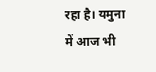रहा है। यमुना में आज भी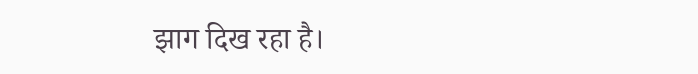झाग दिख रहा है।